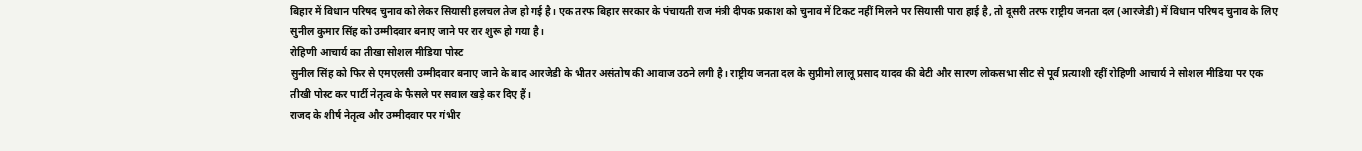बिहार में विधान परिषद चुनाव को लेकर सियासी हलचल तेज हो गई है। एक तरफ बिहार सरकार के पंचायती राज मंत्री दीपक प्रकाश को चुनाव में टिकट नहीं मिलने पर सियासी पारा हाई है, तो दूसरी तरफ राष्ट्रीय जनता दल (आरजेडी) में विधान परिषद चुनाव के लिए सुनील कुमार सिंह को उम्मीदवार बनाए जाने पर रार शुरू हो गया है।
रोहिणी आचार्य का तीखा सोशल मीडिया पोस्ट
सुनील सिंह को फिर से एमएलसी उम्मीदवार बनाए जाने के बाद आरजेडी के भीतर असंतोष की आवाज उठने लगी है। राष्ट्रीय जनता दल के सुप्रीमो लालू प्रसाद यादव की बेटी और सारण लोकसभा सीट से पूर्व प्रत्याशी रहीं रोहिणी आचार्य ने सोशल मीडिया पर एक तीखी पोस्ट कर पार्टी नेतृत्व के फैसले पर सवाल खड़े कर दिए हैं।
राजद के शीर्ष नेतृत्व और उम्मीदवार पर गंभीर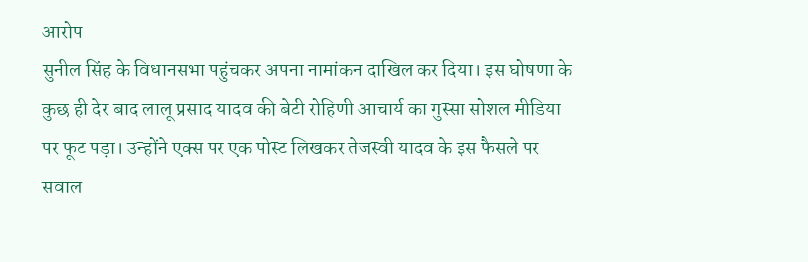आरोप
सुनील सिंह के विधानसभा पहुंचकर अपना नामांकन दाखिल कर दिया। इस घोषणा के कुछ ही देर बाद लालू प्रसाद यादव की बेटी रोहिणी आचार्य का गुस्सा सोशल मीडिया पर फूट पड़ा। उन्होंने एक्स पर एक पोस्ट लिखकर तेजस्वी यादव के इस फैसले पर सवाल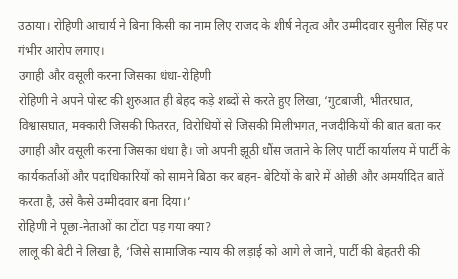उठाया। रोहिणी आचार्य ने बिना किसी का नाम लिए राजद के शीर्ष नेतृत्व और उम्मीदवार सुनील सिंह पर गंभीर आरोप लगाए।
उगाही और वसूली करना जिसका धंधा-रोहिणी
रोहिणी ने अपने पोस्ट की शुरुआत ही बेहद कड़े शब्दों से करते हुए लिखा, ‘गुटबाजी, भीतरघात, विश्वासघात, मक्कारी जिसकी फितरत, विरोधियों से जिसकी मिलीभगत, नजदीकियों की बात बता कर उगाही और वसूली करना जिसका धंधा है। जो अपनी झूठी धौंस जताने के लिए पार्टी कार्यालय में पार्टी के कार्यकर्ताओं और पदाधिकारियों को सामने बिठा कर बहन- बेटियों के बारे में ओछी और अमर्यादित बातें करता है, उसे कैसे उम्मीदवार बना दिया।’
रोहिणी ने पूछा-नेताओं का टोंटा पड़ गया क्या?
लालू की बेटी ने लिखा है, ‘जिसे सामाजिक न्याय की लड़ाई को आगे ले जाने, पार्टी की बेहतरी की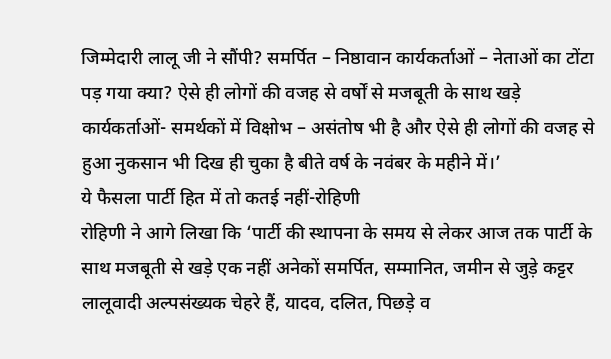जिम्मेदारी लालू जी ने सौंपी? समर्पित – निष्ठावान कार्यकर्ताओं – नेताओं का टोंटा पड़ गया क्या? ऐसे ही लोगों की वजह से वर्षों से मजबूती के साथ खड़े कार्यकर्ताओं- समर्थकों में विक्षोभ – असंतोष भी है और ऐसे ही लोगों की वजह से हुआ नुकसान भी दिख ही चुका है बीते वर्ष के नवंबर के महीने में।’
ये फैसला पार्टी हित में तो कतई नहीं-रोहिणी
रोहिणी ने आगे लिखा कि ‘पार्टी की स्थापना के समय से लेकर आज तक पार्टी के साथ मजबूती से खड़े एक नहीं अनेकों समर्पित, सम्मानित, जमीन से जुड़े कट्टर लालूवादी अल्पसंख्यक चेहरे हैं, यादव, दलित, पिछड़े व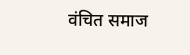वंचित समाज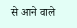से आने वाले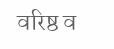वरिष्ठ व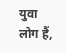युवा लोग हैं,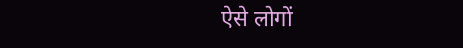ऐसे लोगों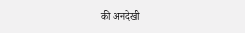की अनदेखी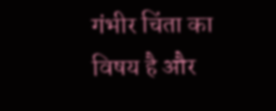गंभीर चिंता का विषय है और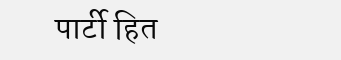पार्टी हित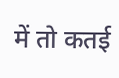में तो कतई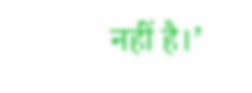नहीं है।’